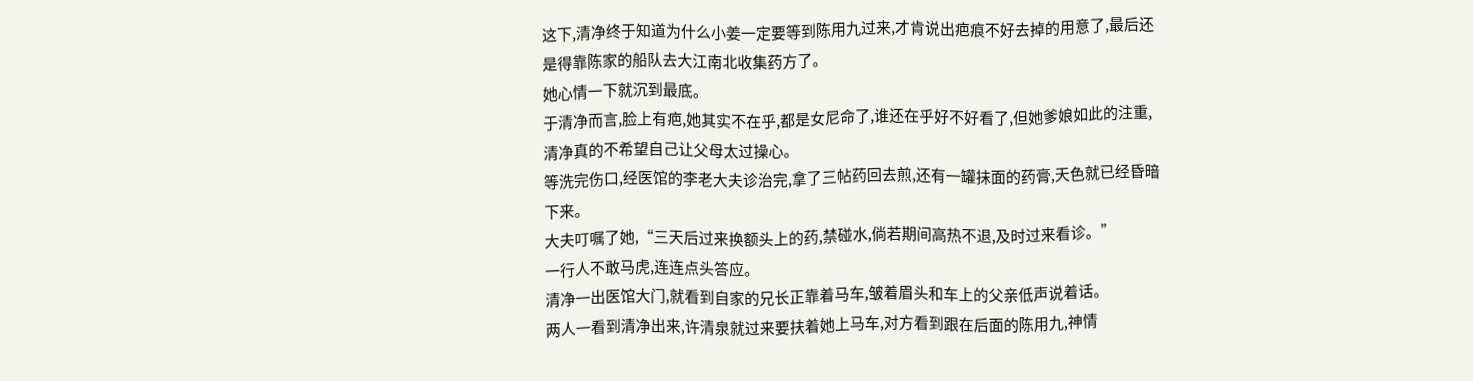这下,清净终于知道为什么小姜一定要等到陈用九过来,才肯说出疤痕不好去掉的用意了,最后还是得靠陈家的船队去大江南北收集药方了。
她心情一下就沉到最底。
于清净而言,脸上有疤,她其实不在乎,都是女尼命了,谁还在乎好不好看了,但她爹娘如此的注重,清净真的不希望自己让父母太过操心。
等洗完伤口,经医馆的李老大夫诊治完,拿了三帖药回去煎,还有一罐抹面的药膏,天色就已经昏暗下来。
大夫叮嘱了她,“三天后过来换额头上的药,禁碰水,倘若期间高热不退,及时过来看诊。”
一行人不敢马虎,连连点头答应。
清净一出医馆大门,就看到自家的兄长正靠着马车,皱着眉头和车上的父亲低声说着话。
两人一看到清净出来,许清泉就过来要扶着她上马车,对方看到跟在后面的陈用九,神情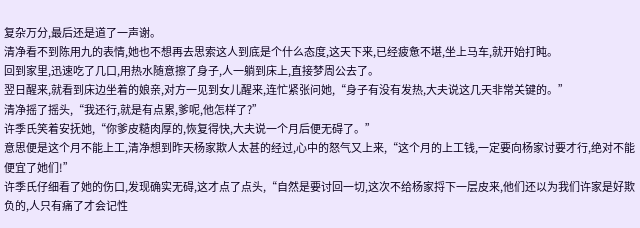复杂万分,最后还是道了一声谢。
清净看不到陈用九的表情,她也不想再去思索这人到底是个什么态度,这天下来,已经疲惫不堪,坐上马车,就开始打盹。
回到家里,迅速吃了几口,用热水随意擦了身子,人一躺到床上,直接梦周公去了。
翌日醒来,就看到床边坐着的娘亲,对方一见到女儿醒来,连忙紧张问她,“身子有没有发热,大夫说这几天非常关键的。”
清净摇了摇头,“我还行,就是有点累,爹呢,他怎样了?”
许季氏笑着安抚她,“你爹皮糙肉厚的,恢复得快,大夫说一个月后便无碍了。”
意思便是这个月不能上工,清净想到昨天杨家欺人太甚的经过,心中的怒气又上来,“这个月的上工钱,一定要向杨家讨要才行,绝对不能便宜了她们!”
许季氏仔细看了她的伤口,发现确实无碍,这才点了点头,“自然是要讨回一切,这次不给杨家捋下一层皮来,他们还以为我们许家是好欺负的,人只有痛了才会记性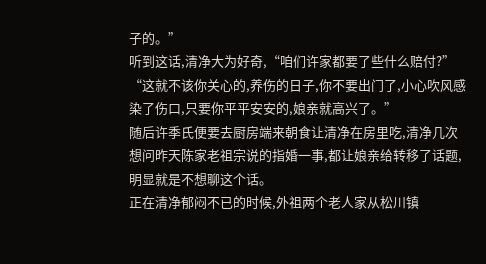子的。”
听到这话,清净大为好奇,“咱们许家都要了些什么赔付?”
“这就不该你关心的,养伤的日子,你不要出门了,小心吹风感染了伤口,只要你平平安安的,娘亲就高兴了。”
随后许季氏便要去厨房端来朝食让清净在房里吃,清净几次想问昨天陈家老祖宗说的指婚一事,都让娘亲给转移了话题,明显就是不想聊这个话。
正在清净郁闷不已的时候,外祖两个老人家从松川镇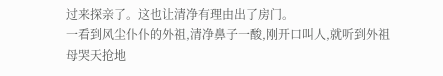过来探亲了。这也让清净有理由出了房门。
一看到风尘仆仆的外祖,清净鼻子一酸,刚开口叫人,就听到外祖母哭天抢地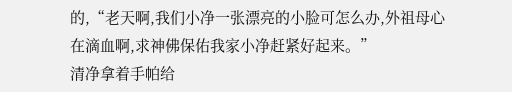的,“老天啊,我们小净一张漂亮的小脸可怎么办,外祖母心在滴血啊,求神佛保佑我家小净赶紧好起来。”
清净拿着手帕给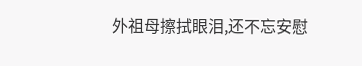外祖母擦拭眼泪,还不忘安慰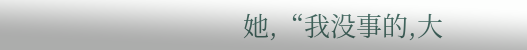她,“我没事的,大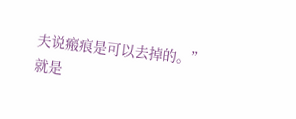夫说瘢痕是可以去掉的。”
就是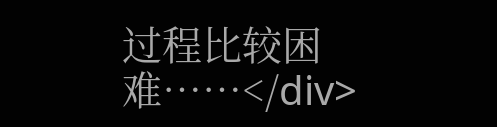过程比较困难……</div>